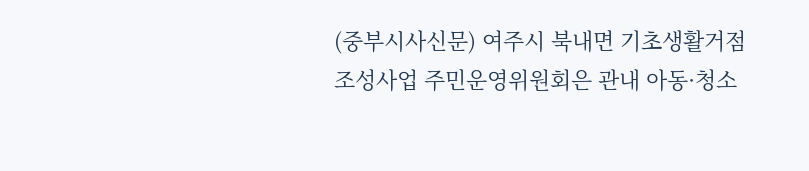(중부시사신문) 여주시 북내면 기초생활거점조성사업 주민운영위원회은 관내 아동·청소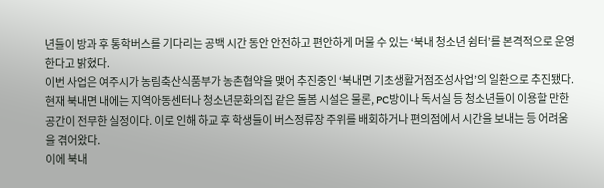년들이 방과 후 통학버스를 기다리는 공백 시간 동안 안전하고 편안하게 머물 수 있는 ‘북내 청소년 쉼터’를 본격적으로 운영한다고 밝혔다.
이번 사업은 여주시가 농림축산식품부가 농촌협약을 맺어 추진중인 ‘북내면 기초생활거점조성사업’의 일환으로 추진됐다.
현재 북내면 내에는 지역아동센터나 청소년문화의집 같은 돌봄 시설은 물론, PC방이나 독서실 등 청소년들이 이용할 만한 공간이 전무한 실정이다. 이로 인해 하교 후 학생들이 버스정류장 주위를 배회하거나 편의점에서 시간을 보내는 등 어려움을 겪어왔다.
이에 북내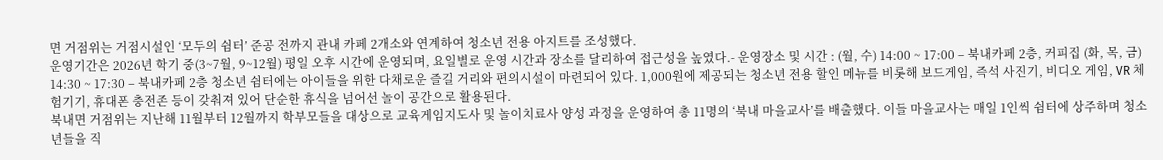면 거점위는 거점시설인 ‘모두의 쉼터’ 준공 전까지 관내 카페 2개소와 연계하여 청소년 전용 아지트를 조성했다.
운영기간은 2026년 학기 중(3~7월, 9~12월) 평일 오후 시간에 운영되며, 요일별로 운영 시간과 장소를 달리하여 접근성을 높였다.- 운영장소 및 시간 : (월, 수) 14:00 ~ 17:00 – 북내카페 2층, 커피집 (화, 목, 금) 14:30 ~ 17:30 – 북내카페 2층 청소년 쉼터에는 아이들을 위한 다채로운 즐길 거리와 편의시설이 마련되어 있다. 1,000원에 제공되는 청소년 전용 할인 메뉴를 비롯해 보드게임, 즉석 사진기, 비디오 게임, VR 체험기기, 휴대폰 충전존 등이 갖춰져 있어 단순한 휴식을 넘어선 놀이 공간으로 활용된다.
북내면 거점위는 지난해 11월부터 12월까지 학부모들을 대상으로 교육게임지도사 및 놀이치료사 양성 과정을 운영하여 총 11명의 ‘북내 마을교사’를 배출했다. 이들 마을교사는 매일 1인씩 쉼터에 상주하며 청소년들을 직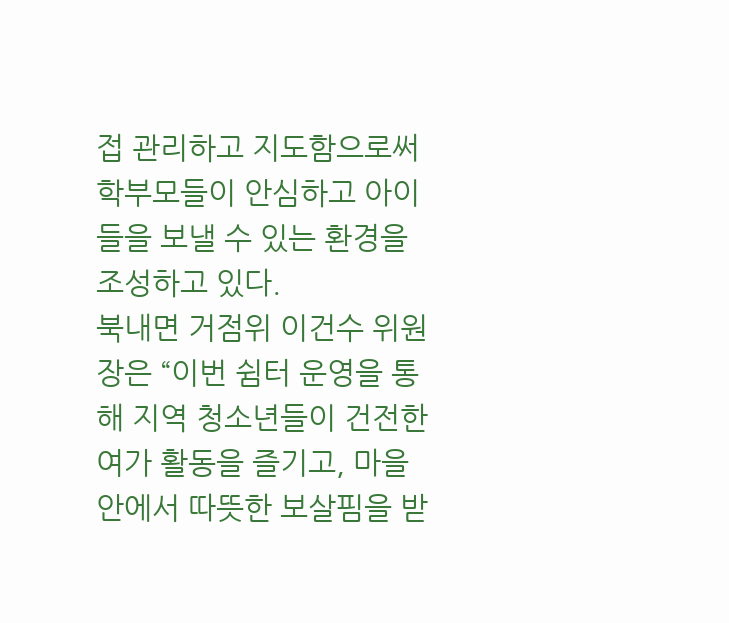접 관리하고 지도함으로써 학부모들이 안심하고 아이들을 보낼 수 있는 환경을 조성하고 있다.
북내면 거점위 이건수 위원장은 “이번 쉼터 운영을 통해 지역 청소년들이 건전한 여가 활동을 즐기고, 마을 안에서 따뜻한 보살핌을 받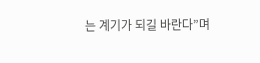는 계기가 되길 바란다”며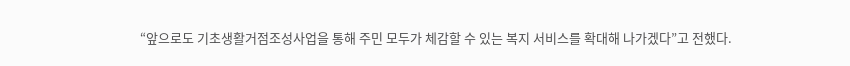“앞으로도 기초생활거점조성사업을 통해 주민 모두가 체감할 수 있는 복지 서비스를 확대해 나가겠다”고 전했다.